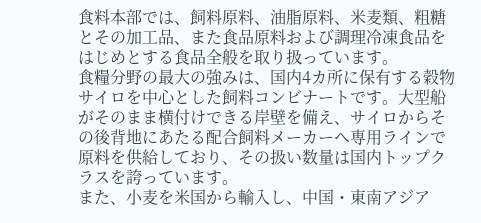食料本部では、飼料原料、油脂原料、米麦類、粗糖とその加工品、また食品原料および調理冷凍食品をはじめとする食品全般を取り扱っています。
食糧分野の最大の強みは、国内4カ所に保有する穀物サイロを中心とした飼料コンビナートです。大型船がそのまま横付けできる岸壁を備え、サイロからその後背地にあたる配合飼料メーカーへ専用ラインで原料を供給しており、その扱い数量は国内トップクラスを誇っています。
また、小麦を米国から輸入し、中国・東南アジア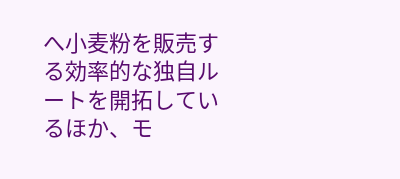へ小麦粉を販売する効率的な独自ルートを開拓しているほか、モ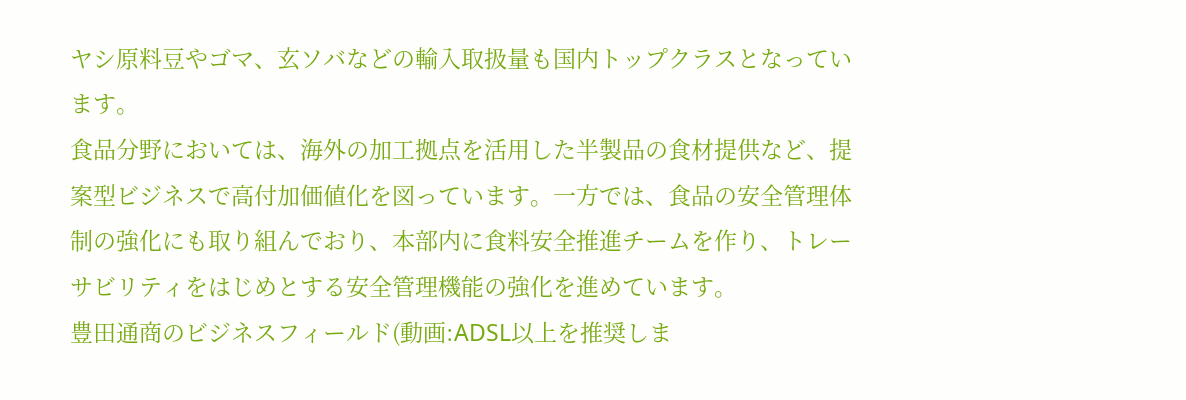ヤシ原料豆やゴマ、玄ソバなどの輸入取扱量も国内トップクラスとなっています。
食品分野においては、海外の加工拠点を活用した半製品の食材提供など、提案型ビジネスで高付加価値化を図っています。一方では、食品の安全管理体制の強化にも取り組んでおり、本部内に食料安全推進チームを作り、トレーサビリティをはじめとする安全管理機能の強化を進めています。
豊田通商のビジネスフィールド(動画:ADSL以上を推奨しま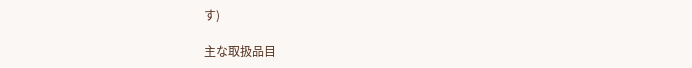す)

主な取扱品目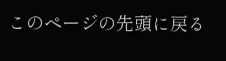このページの先頭に戻る